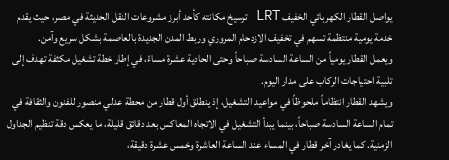يواصل القطار الكهربائي الخفيف LRT ترسيخ مكانته كأحد أبرز مشروعات النقل الحديثة في مصر، حيث يقدم خدمة يومية منتظمة تسهم في تخفيف الازدحام المروري وربط المدن الجديدة بالعاصمة بشكل سريع وآمن.
ويعمل القطار يومياً من الساعة السادسة صباحاً وحتى الحادية عشرة مساءً، في إطار خطة تشغيل مكثفة تهدف إلى تلبية احتياجات الركاب على مدار اليوم.
ويشهد القطار انتظاماً ملحوظاً في مواعيد التشغيل، إذ ينطلق أول قطار من محطة عدلي منصور للفنون والثقافة في تمام الساعة السادسة صباحاً، بينما يبدأ التشغيل في الاتجاه المعاكس بعد دقائق قليلة، ما يعكس دقة تنظيم الجداول الزمنية. كما يغادر آخر قطار في المساء عند الساعة العاشرة وخمس عشرة دقيقة،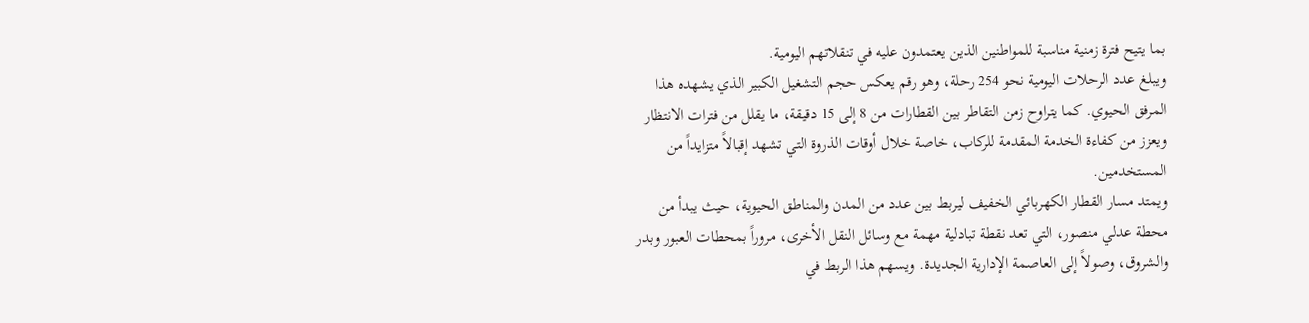بما يتيح فترة زمنية مناسبة للمواطنين الذين يعتمدون عليه في تنقلاتهم اليومية.
ويبلغ عدد الرحلات اليومية نحو 254 رحلة، وهو رقم يعكس حجم التشغيل الكبير الذي يشهده هذا المرفق الحيوي. كما يتراوح زمن التقاطر بين القطارات من 8 إلى 15 دقيقة، ما يقلل من فترات الانتظار ويعزز من كفاءة الخدمة المقدمة للركاب، خاصة خلال أوقات الذروة التي تشهد إقبالاً متزايداً من المستخدمين.
ويمتد مسار القطار الكهربائي الخفيف ليربط بين عدد من المدن والمناطق الحيوية، حيث يبدأ من محطة عدلي منصور، التي تعد نقطة تبادلية مهمة مع وسائل النقل الأخرى، مروراً بمحطات العبور وبدر والشروق، وصولاً إلى العاصمة الإدارية الجديدة. ويسهم هذا الربط في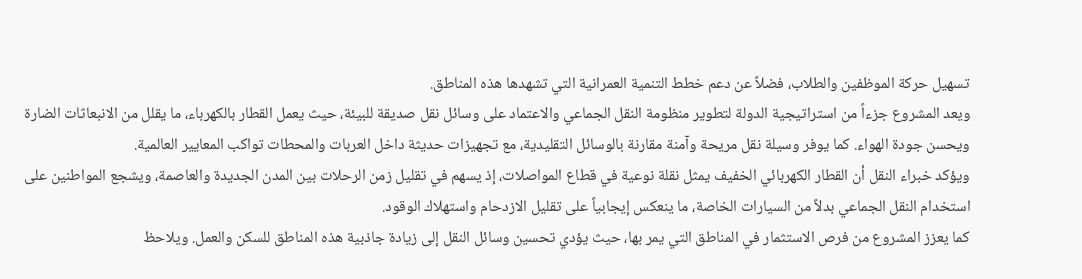تسهيل حركة الموظفين والطلاب، فضلاً عن دعم خطط التنمية العمرانية التي تشهدها هذه المناطق.
ويعد المشروع جزءاً من استراتيجية الدولة لتطوير منظومة النقل الجماعي والاعتماد على وسائل نقل صديقة للبيئة، حيث يعمل القطار بالكهرباء، ما يقلل من الانبعاثات الضارة ويحسن جودة الهواء. كما يوفر وسيلة نقل مريحة وآمنة مقارنة بالوسائل التقليدية، مع تجهيزات حديثة داخل العربات والمحطات تواكب المعايير العالمية.
ويؤكد خبراء النقل أن القطار الكهربائي الخفيف يمثل نقلة نوعية في قطاع المواصلات، إذ يسهم في تقليل زمن الرحلات بين المدن الجديدة والعاصمة، ويشجع المواطنين على استخدام النقل الجماعي بدلاً من السيارات الخاصة، ما ينعكس إيجابياً على تقليل الازدحام واستهلاك الوقود.
كما يعزز المشروع من فرص الاستثمار في المناطق التي يمر بها، حيث يؤدي تحسين وسائل النقل إلى زيادة جاذبية هذه المناطق للسكن والعمل. ويلاحظ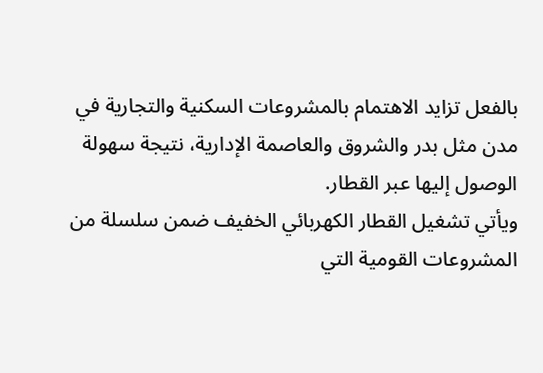بالفعل تزايد الاهتمام بالمشروعات السكنية والتجارية في مدن مثل بدر والشروق والعاصمة الإدارية، نتيجة سهولة الوصول إليها عبر القطار.
ويأتي تشغيل القطار الكهربائي الخفيف ضمن سلسلة من المشروعات القومية التي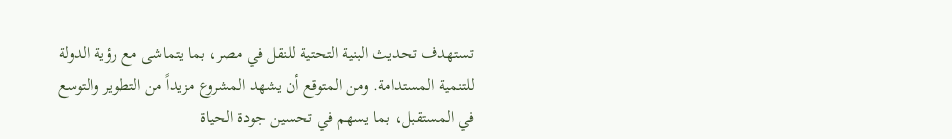تستهدف تحديث البنية التحتية للنقل في مصر، بما يتماشى مع رؤية الدولة للتنمية المستدامة. ومن المتوقع أن يشهد المشروع مزيداً من التطوير والتوسع في المستقبل، بما يسهم في تحسين جودة الحياة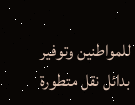للمواطنين وتوفير بدائل نقل متطورة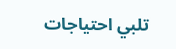تلبي احتياجات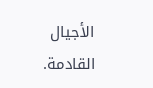الأجيال القادمة.